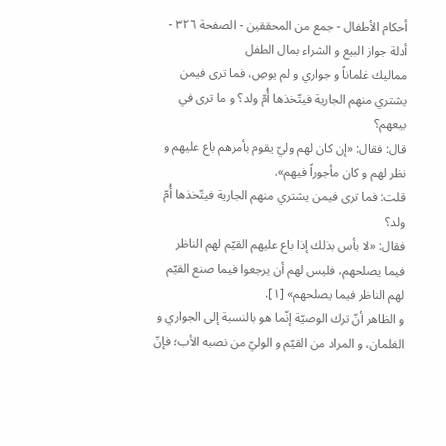أحكام الأطفال - جمع من المحققين - الصفحة ٣٢٦ - أدلة جواز البيع و الشراء بمال الطفل
مماليك غلماناً و جواري و لم يوصِ، فما ترى فيمن يشتري منهم الجارية فيتّخذها أُمّ ولد؟ و ما ترى في بيعهم؟
قال: فقال: «إن كان لهم وليّ يقوم بأمرهم باع عليهم و نظر لهم و كان مأجوراً فيهم».
قلت: فما ترى فيمن يشتري منهم الجارية فيتّخذها أُمّ ولد؟
فقال: «لا بأس بذلك إذا باع عليهم القيّم لهم الناظر فيما يصلحهم، فليس لهم أن يرجعوا فيما صنع القيّم لهم الناظر فيما يصلحهم» [١].
و الظاهر أنّ ترك الوصيّة إنّما هو بالنسبة إلى الجواري و الغلمان، و المراد من القيّم و الوليّ من نصبه الأب؛ فإنّ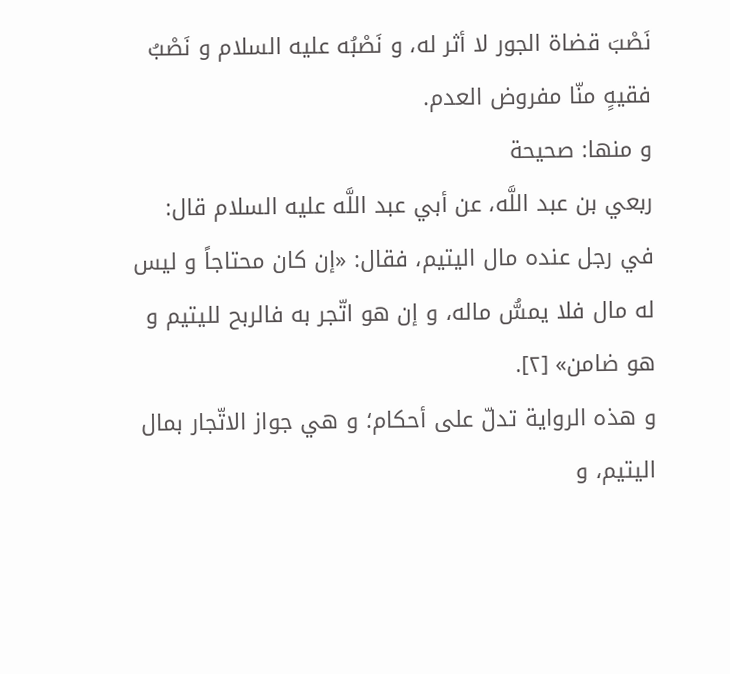نَصْبَ قضاة الجور لا أثر له، و نَصْبُه عليه السلام و نَصْبُ فقيهٍ منّا مفروض العدم.
و منها: صحيحة
ربعي بن عبد اللَّه، عن أبي عبد اللَّه عليه السلام قال: في رجل عنده مال اليتيم، فقال: «إن كان محتاجاً و ليس له مال فلا يمسُّ ماله، و إن هو اتّجر به فالربح لليتيم و هو ضامن» [٢].
و هذه الرواية تدلّ على أحكام؛ و هي جواز الاتّجار بمال اليتيم، و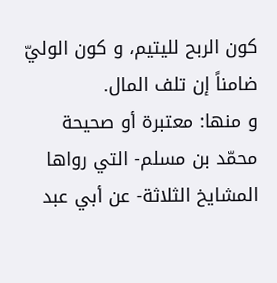كون الربح لليتيم، و كون الوليّ ضامناً إن تلف المال.
و منها: معتبرة أو صحيحة
محمّد بن مسلم- التي رواها المشايخ الثلاثة- عن أبي عبد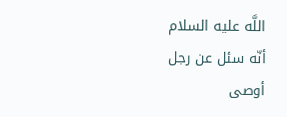اللَّه عليه السلام أنّه سئل عن رجل أوصى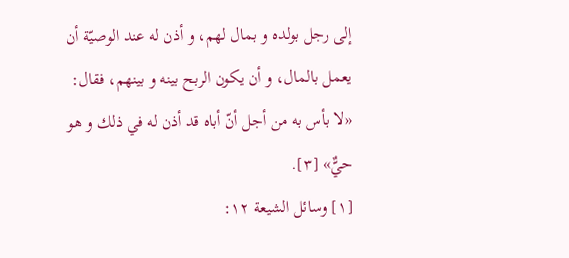إلى رجل بولده و بمال لهم، و أذن له عند الوصيّة أن يعمل بالمال، و أن يكون الربح بينه و بينهم، فقال: «لا بأس به من أجل أنّ أباه قد أذن له في ذلك و هو حيٌّ» [٣].
[١] وسائل الشيعة ١٢: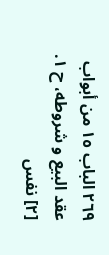٢٦٩ الباب ١٥ من أبواب عقد البيع و شروطه، ح ١.
[٢] نفس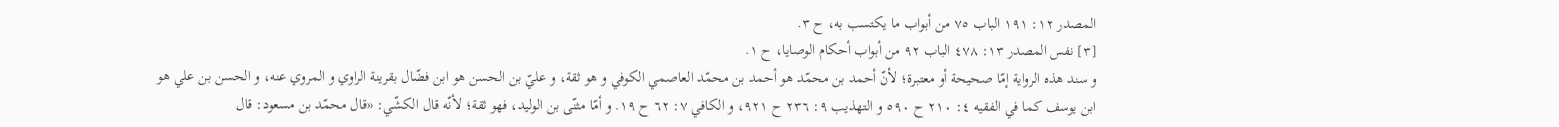المصدر ١٢: ١٩١ الباب ٧٥ من أبواب ما يكتسب به، ح ٣.
[٣] نفس المصدر ١٣: ٤٧٨ الباب ٩٢ من أبواب أحكام الوصايا، ح ١.
و سند هذه الرواية إمّا صحيحة أو معتبرة؛ لأنّ أحمد بن محمّد هو أحمد بن محمّد العاصمي الكوفي و هو ثقة، و عليّ بن الحسن هو ابن فضّال بقرينة الراوي و المروي عنه، و الحسن بن علي هو ابن يوسف كما في الفقيه ٤: ٢١٠ ح ٥٩٠ و التهذيب ٩: ٢٣٦ ح ٩٢١، و الكافي ٧: ٦٢ ح ١٩. و أمّا مثنّى بن الوليد، فهو ثقة؛ لأنّه قال الكشّي: «قال محمّد بن مسعود: قال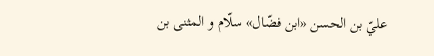عليّ بن الحسن «ابن فضّال» سلّام و المثنى بن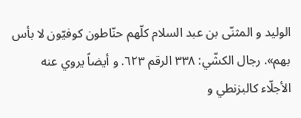الوليد و المثنّى بن عبد السلام كلّهم حنّاطون كوفيّون لا بأس بهم». رجال الكشّي: ٣٣٨ الرقم ٦٢٣. و أيضاً يروي عنه الأجلّاء كالبزنطي و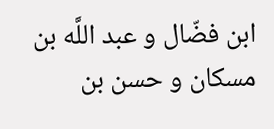ابن فضّال و عبد اللَّه بن مسكان و حسن بن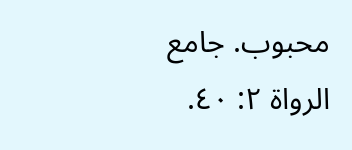محبوب. جامع الرواة ٢: ٤٠.